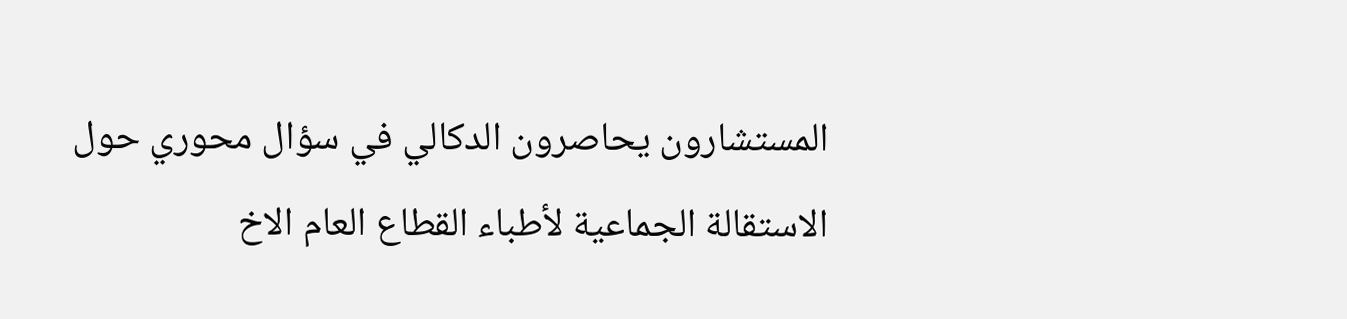المستشارون يحاصرون الدكالي في سؤال محوري حول الاستقالة الجماعية لأطباء القطاع العام الاخ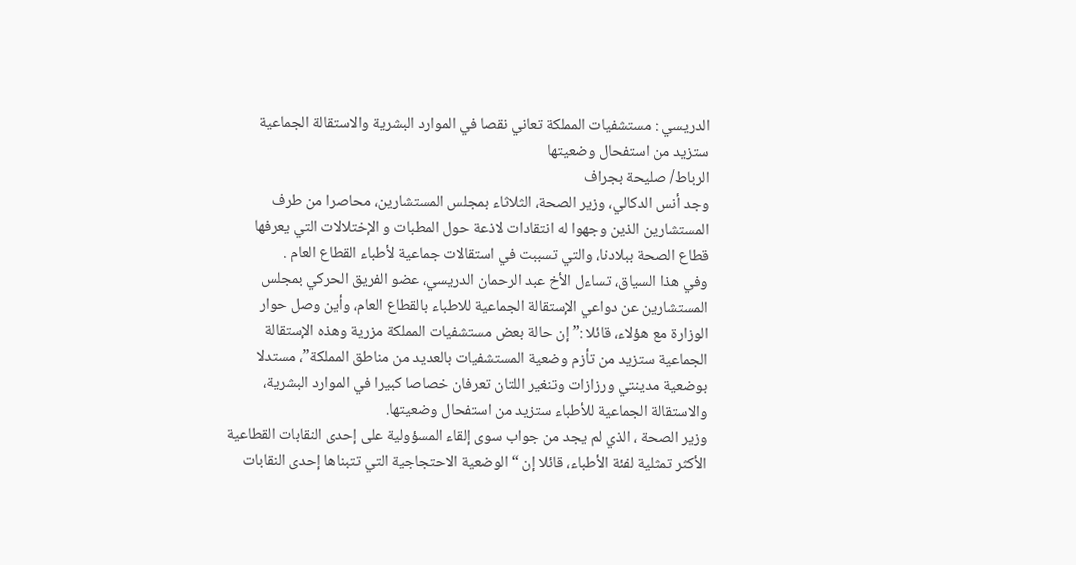الدريسي : مستشفيات المملكة تعاني نقصا في الموارد البشرية والاستقالة الجماعية ستزيد من استفحال وضعيتها
الرباط/ صليحة بجراف
وجد أنس الدكالي، وزير الصحة، الثلاثاء بمجلس المستشارين، محاصرا من طرف المستشارين الذين وجهوا له انتقادات لاذعة حول المطبات و الإختلالات التي يعرفها قطاع الصحة ببلادنا، والتي تسببت في استقالات جماعية لأطباء القطاع العام .
وفي هذا السياق، تساءل الأخ عبد الرحمان الدريسي، عضو الفريق الحركي بمجلس المستشارين عن دواعي الإستقالة الجماعية للاطباء بالقطاع العام، وأين وصل حوار الوزارة مع هؤلاء، قائلا :”إن حالة بعض مستشفيات المملكة مزرية وهذه الإستقالة الجماعية ستزيد من تأزم وضعية المستشفيات بالعديد من مناطق المملكة”، مستدلا بوضعية مدينتي ورزازات وتنغير اللتان تعرفان خصاصا كبيرا في الموارد البشرية، والاستقالة الجماعية للأطباء ستزيد من استفحال وضعيتها.
وزير الصحة ، الذي لم يجد من جواب سوى إلقاء المسؤولية على إحدى النقابات القطاعية الأكثر تمثلية لفئة الأطباء، قائلا إن “الوضعية الاحتجاجية التي تتبناها إحدى النقابات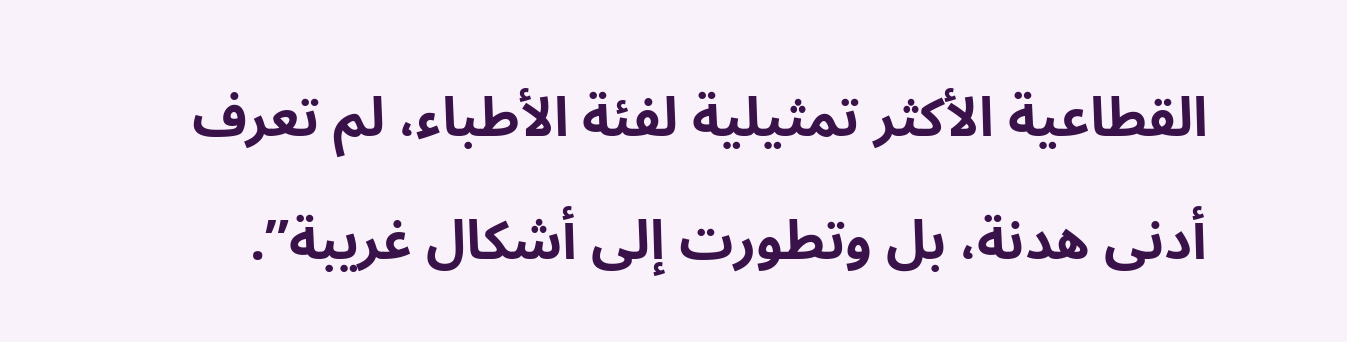القطاعية الأكثر تمثيلية لفئة الأطباء، لم تعرف أدنى هدنة، بل وتطورت إلى أشكال غريبة”.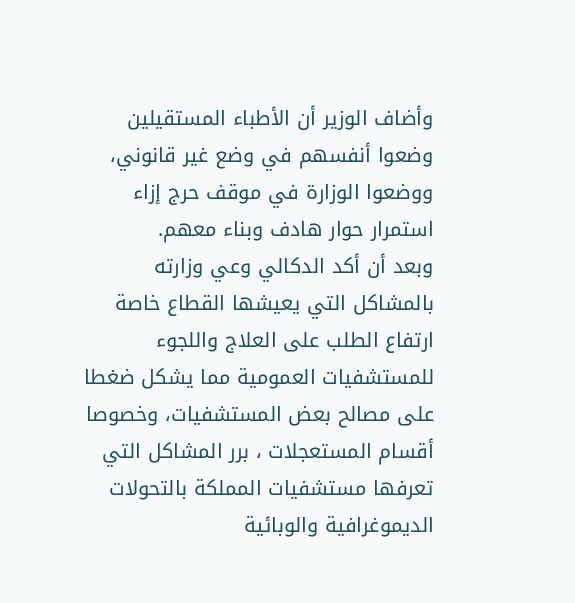وأضاف الوزير أن الأطباء المستقيلين وضعوا أنفسهم في وضع غير قانوني، ووضعوا الوزارة في موقف حرج إزاء استمرار حوار هادف وبناء معهم.
وبعد أن أكد الدكالي وعي وزارته بالمشاكل التي يعيشها القطاع خاصة ارتفاع الطلب على العلاج واللجوء للمستشفيات العمومية مما يشكل ضغطا على مصالح بعض المستشفيات، وخصوصا أقسام المستعجلات ، برر المشاكل التي تعرفها مستشفيات المملكة بالتحولات الديموغرافية والوبائية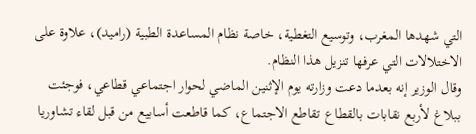التي شهدها المغرب، وتوسيع التغطية، خاصة نظام المساعدة الطبية (راميد)، علاوة على الاختلالات التي عرفها تنزيل هذا النظام.
وقال الوزير إنه بعدما دعت وزارته يوم الإثنين الماضي لحوار اجتماعي قطاعي، فوجئت ببلاغ لأربع نقابات بالقطاع تقاطع الاجتماع، كما قاطعت أسابيع من قبل لقاء تشاوريا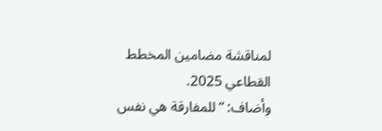لمناقشة مضامين المخطط القطاعي 2025.
وأضاف: “للمفارقة هي نفس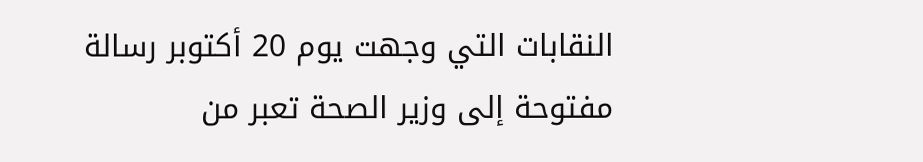النقابات التي وجهت يوم 20 أكتوبر رسالة مفتوحة إلى وزير الصحة تعبر من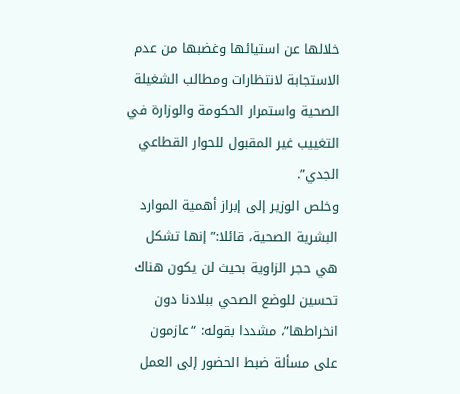خلالها عن استيائها وغضبها من عدم الاستجابة لانتظارات ومطالب الشغيلة الصحية واستمرار الحكومة والوزارة في التغييب غير المقبول للحوار القطاعي الجدي”.
وخلص الوزير إلى إبراز أهمية الموارد البشرية الصحية، قائلا:” إنها تشكل هي حجر الزاوية بحيث لن يكون هناك تحسين للوضع الصحي ببلادنا دون انخراطها”، مشددا بقوله: “عازمون على مسألة ضبط الحضور إلى العمل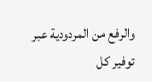والرفع من المردودية عبر توفير كل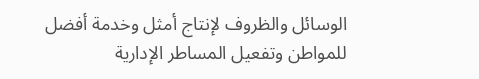الوسائل والظروف لإنتاج أمثل وخدمة أفضل للمواطن وتفعيل المساطر الإدارية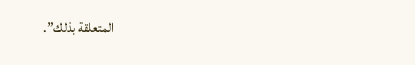المتعلقة بذلك”.